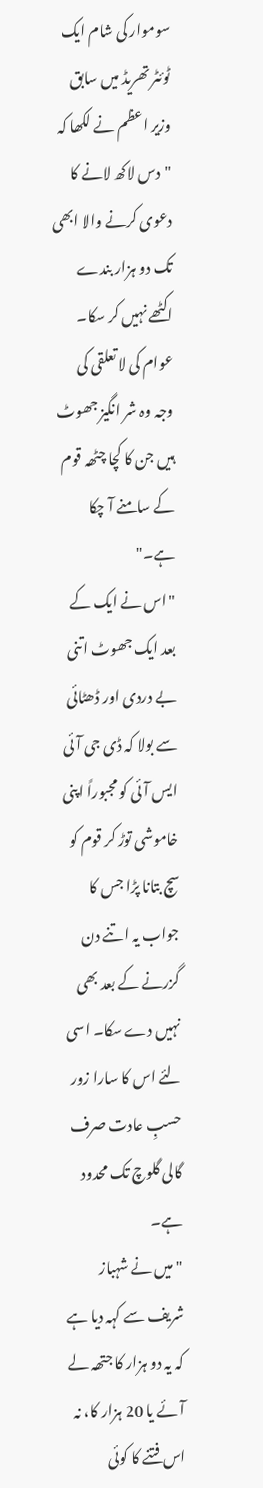سوموار کی شام ایک ٹوئٹر تھریڈ میں سابق وزیر اعظم نے لکھا کہ "دس لاکھ لانے کا دعوی کرنے والا ابھی تک دو ہزار بندے اکٹھے نہیں کر سکا۔ عوام کی لا تعلقی کی وجہ وہ شر انگیز جھوٹ ہیں جن کا کچا چٹھہ قوم کے سامنے آ چکا ہے۔"
"اس نے ایک کے بعد ایک جھوٹ اتنی بے دردی اور ڈھٹائی سے بولا کہ ڈی جی آئی ایس آئی کو مجبوراً اپنی خاموشی توڑ کر قوم کو سچ بتانا پڑا جس کا جواب یہ اتنے دن گزرنے کے بعد بھی نہیں دے سکا۔ اسی لئے اس کا سارا زور حسبِ عادت صرف گالی گلوچ تک محدود ہے۔
"میں نے شہباز شریف سے کہہ دیا ہے کہ یہ دو ہزار کا جتھہ لے آئے یا 20 ہزار کا، نہ اس فتنے کا کوئی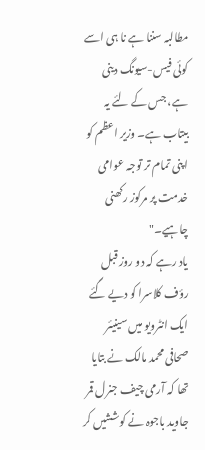مطالبہ سننا ہے نا ہی اسے کوئی فیس-سیونگ دینی ہے، جس کے لئے یہ بیتاب ہے۔ وزیر اعظم کو اپنی تمام تر توجہ عوامی خدمت پر مرکوز رکھنی چاہیے۔"
یاد رہے کہ دو روز قبل رؤف کلاسرا کو دیے گئے ایک انٹرویو میں سینیئر صحافی محمد مالک نے بتایا تھا کہ آرمی چیف جنرل قمر جاوید باجوہ نے کوششیں کر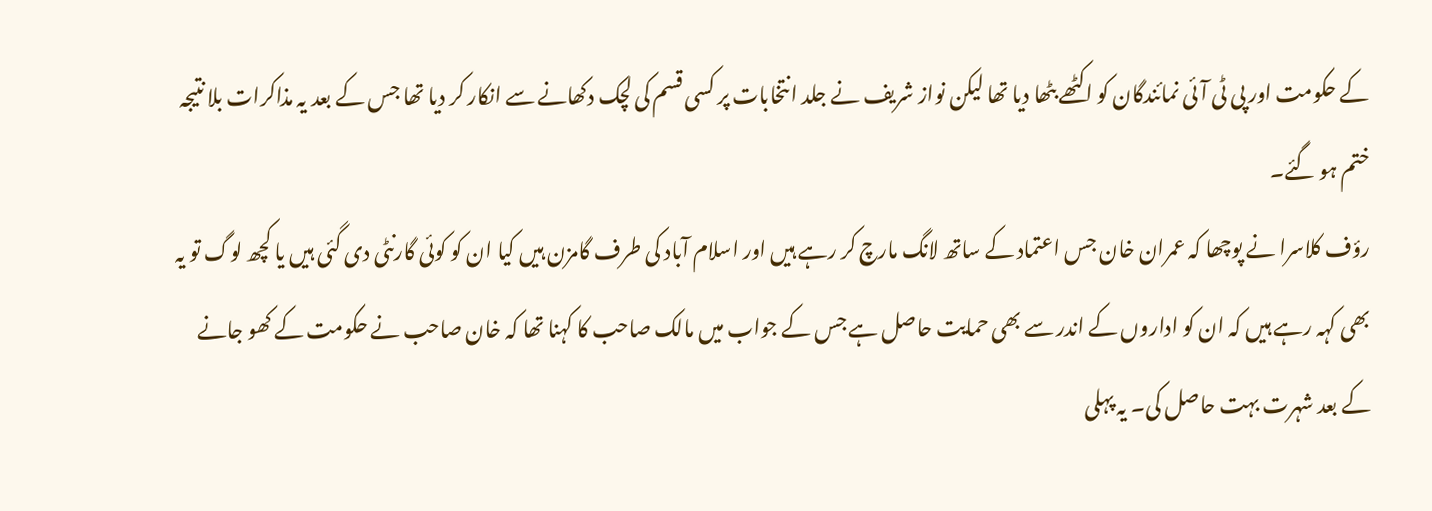کے حکومت اور پی ٹی آئی نمائندگان کو اکٹھے بٹھا دیا تھا لیکن نواز شریف نے جلد انتخابات پر کسی قسم کی لچک دکھانے سے انکار کر دیا تھا جس کے بعد یہ مذاکرات بلا نتیجہ ختم ہو گئے۔
رؤف کلاسرا نے پوچھا کہ عمران خان جس اعتماد کے ساتھ لانگ مارچ کر رہے ہیں اور اسلام آباد کی طرف گامزن ہیں کیا ان کو کوئی گارنٹی دی گئی ہیں یا کچھ لوگ تو یہ بھی کہہ رہے ہیں کہ ان کو اداروں کے اندر سے بھی حمایت حاصل ہے جس کے جواب میں مالک صاحب کا کہنا تھا کہ خان صاحب نے حکومت کے کھو جانے کے بعد شہرت بہت حاصل کی۔ یہ پہلی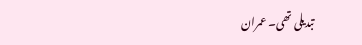تبدیلی تھی۔ عمران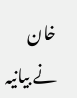خان نے بیانیہ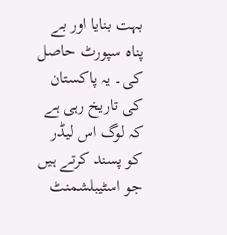بہت بنایا اور بے پناہ سپورٹ حاصل کی۔ یہ پاکستان کی تاریخ رہی ہے کہ لوگ اس لیڈر کو پسند کرتے ہیں جو اسٹیبلشمنٹ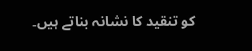کو تنقید کا نشانہ بناتے ہیں۔